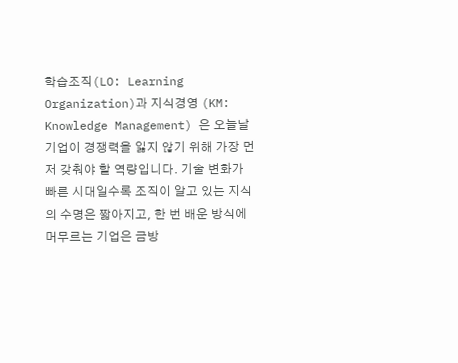학습조직(LO: Learning Organization)과 지식경영 (KM: Knowledge Management) 은 오늘날 기업이 경쟁력을 잃지 않기 위해 가장 먼저 갖춰야 할 역량입니다. 기술 변화가 빠른 시대일수록 조직이 알고 있는 지식의 수명은 짧아지고, 한 번 배운 방식에 머무르는 기업은 금방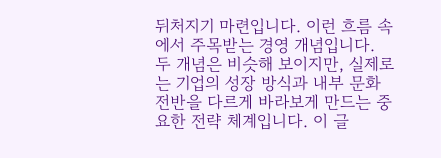뒤처지기 마련입니다. 이런 흐름 속에서 주목받는 경영 개념입니다.
두 개념은 비슷해 보이지만, 실제로는 기업의 성장 방식과 내부 문화 전반을 다르게 바라보게 만드는 중요한 전략 체계입니다. 이 글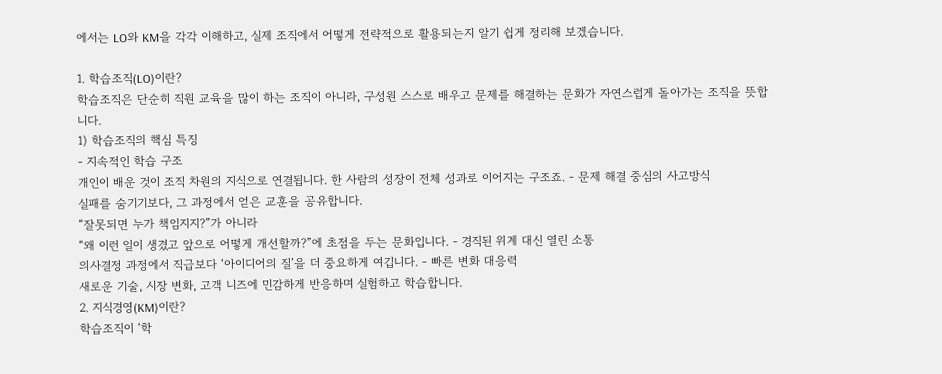에서는 LO와 KM을 각각 이해하고, 실제 조직에서 어떻게 전략적으로 활용되는지 알기 쉽게 정리해 보겠습니다.

1. 학습조직(LO)이란?
학습조직은 단순히 직원 교육을 많이 하는 조직이 아니라, 구성원 스스로 배우고 문제를 해결하는 문화가 자연스럽게 돌아가는 조직을 뜻합니다.
1) 학습조직의 핵심 특징
- 지속적인 학습 구조
개인이 배운 것이 조직 차원의 지식으로 연결됩니다. 한 사람의 성장이 전체 성과로 이어지는 구조죠. - 문제 해결 중심의 사고방식
실패를 숨기기보다, 그 과정에서 얻은 교훈을 공유합니다.
“잘못되면 누가 책임지지?”가 아니라
“왜 이런 일이 생겼고 앞으로 어떻게 개선할까?”에 초점을 두는 문화입니다. - 경직된 위계 대신 열린 소통
의사결정 과정에서 직급보다 ‘아이디어의 질’을 더 중요하게 여깁니다. - 빠른 변화 대응력
새로운 기술, 시장 변화, 고객 니즈에 민감하게 반응하며 실험하고 학습합니다.
2. 지식경영(KM)이란?
학습조직이 ‘학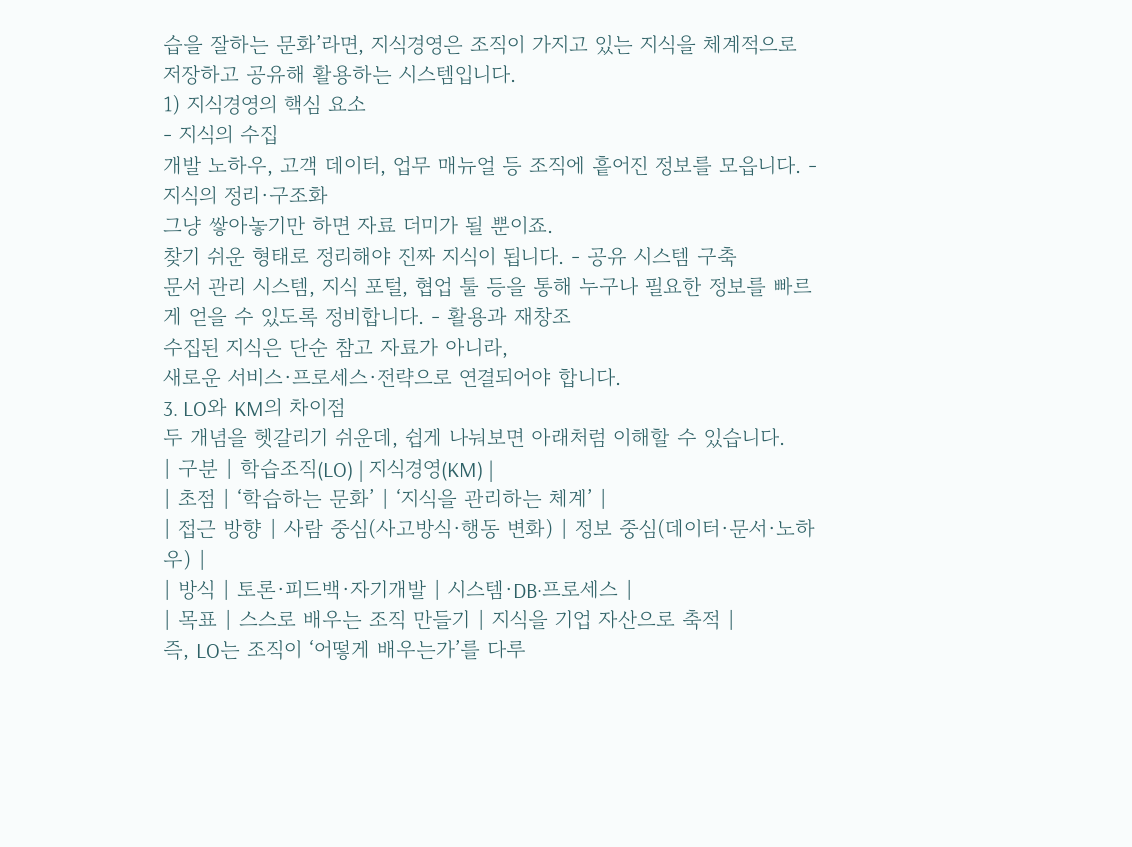습을 잘하는 문화’라면, 지식경영은 조직이 가지고 있는 지식을 체계적으로 저장하고 공유해 활용하는 시스템입니다.
1) 지식경영의 핵심 요소
- 지식의 수집
개발 노하우, 고객 데이터, 업무 매뉴얼 등 조직에 흩어진 정보를 모읍니다. - 지식의 정리·구조화
그냥 쌓아놓기만 하면 자료 더미가 될 뿐이죠.
찾기 쉬운 형태로 정리해야 진짜 지식이 됩니다. - 공유 시스템 구축
문서 관리 시스템, 지식 포털, 협업 툴 등을 통해 누구나 필요한 정보를 빠르게 얻을 수 있도록 정비합니다. - 활용과 재창조
수집된 지식은 단순 참고 자료가 아니라,
새로운 서비스·프로세스·전략으로 연결되어야 합니다.
3. LO와 KM의 차이점
두 개념을 헷갈리기 쉬운데, 쉽게 나눠보면 아래처럼 이해할 수 있습니다.
| 구분 | 학습조직(LO) | 지식경영(KM) |
| 초점 | ‘학습하는 문화’ | ‘지식을 관리하는 체계’ |
| 접근 방향 | 사람 중심(사고방식·행동 변화) | 정보 중심(데이터·문서·노하우) |
| 방식 | 토론·피드백·자기개발 | 시스템·DB·프로세스 |
| 목표 | 스스로 배우는 조직 만들기 | 지식을 기업 자산으로 축적 |
즉, LO는 조직이 ‘어떻게 배우는가’를 다루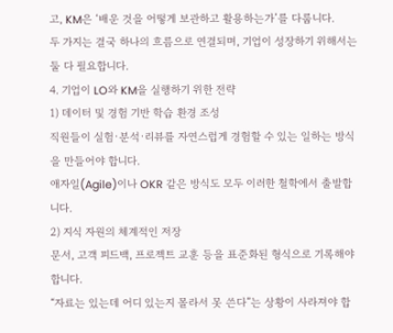고, KM은 ‘배운 것을 어떻게 보관하고 활용하는가’를 다룹니다.
두 가지는 결국 하나의 흐름으로 연결되며, 기업이 성장하기 위해서는 둘 다 필요합니다.
4. 기업이 LO와 KM을 실행하기 위한 전략
1) 데이터 및 경험 기반 학습 환경 조성
직원들이 실험·분석·리뷰를 자연스럽게 경험할 수 있는 일하는 방식을 만들어야 합니다.
애자일(Agile)이나 OKR 같은 방식도 모두 이러한 철학에서 출발합니다.
2) 지식 자원의 체계적인 저장
문서, 고객 피드백, 프로젝트 교훈 등을 표준화된 형식으로 기록해야 합니다.
“자료는 있는데 어디 있는지 몰라서 못 쓴다”는 상황이 사라져야 합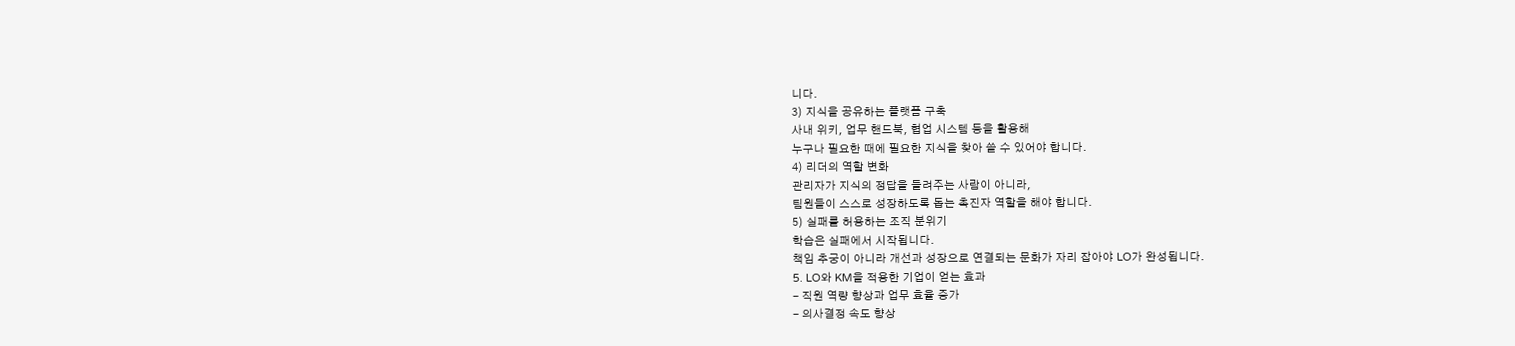니다.
3) 지식을 공유하는 플랫폼 구축
사내 위키, 업무 핸드북, 협업 시스템 등을 활용해
누구나 필요한 때에 필요한 지식을 찾아 쓸 수 있어야 합니다.
4) 리더의 역할 변화
관리자가 지식의 정답을 들려주는 사람이 아니라,
팀원들이 스스로 성장하도록 돕는 촉진자 역할을 해야 합니다.
5) 실패를 허용하는 조직 분위기
학습은 실패에서 시작됩니다.
책임 추궁이 아니라 개선과 성장으로 연결되는 문화가 자리 잡아야 LO가 완성됩니다.
5. LO와 KM을 적용한 기업이 얻는 효과
- 직원 역량 향상과 업무 효율 증가
- 의사결정 속도 향상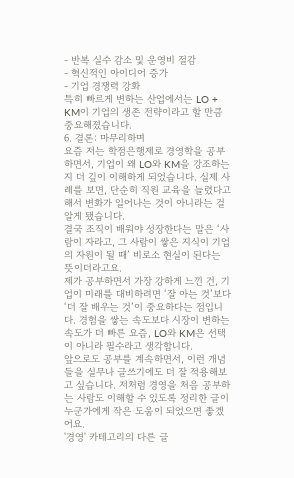- 반복 실수 감소 및 운영비 절감
- 혁신적인 아이디어 증가
- 기업 경쟁력 강화
특히 빠르게 변하는 산업에서는 LO + KM이 기업의 생존 전략이라고 할 만큼 중요해졌습니다.
6. 결론: 마무리하며
요즘 저는 학점은행제로 경영학을 공부하면서, 기업이 왜 LO와 KM을 강조하는지 더 깊이 이해하게 되었습니다. 실제 사례를 보면, 단순히 직원 교육을 늘렸다고 해서 변화가 일어나는 것이 아니라는 걸 알게 됐습니다.
결국 조직이 배워야 성장한다는 말은 ‘사람이 자라고, 그 사람이 쌓은 지식이 기업의 자원이 될 때’ 비로소 현실이 된다는 뜻이더라고요.
제가 공부하면서 가장 강하게 느낀 건, 기업이 미래를 대비하려면 ‘잘 아는 것’보다 ‘더 잘 배우는 것’이 중요하다는 점입니다. 경험을 쌓는 속도보다 시장이 변하는 속도가 더 빠른 요즘, LO와 KM은 선택이 아니라 필수라고 생각합니다.
앞으로도 공부를 계속하면서, 이런 개념들을 실무나 글쓰기에도 더 잘 적용해보고 싶습니다. 저처럼 경영을 처음 공부하는 사람도 이해할 수 있도록 정리한 글이 누군가에게 작은 도움이 되었으면 좋겠어요.
'경영' 카테고리의 다른 글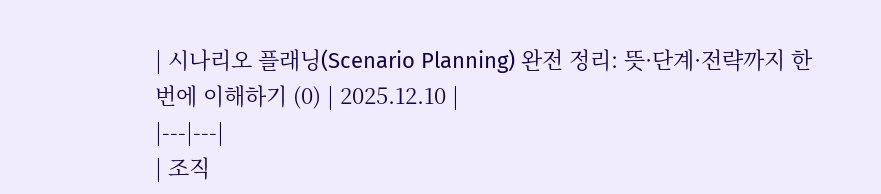| 시나리오 플래닝(Scenario Planning) 완전 정리: 뜻·단계·전략까지 한 번에 이해하기 (0) | 2025.12.10 |
|---|---|
| 조직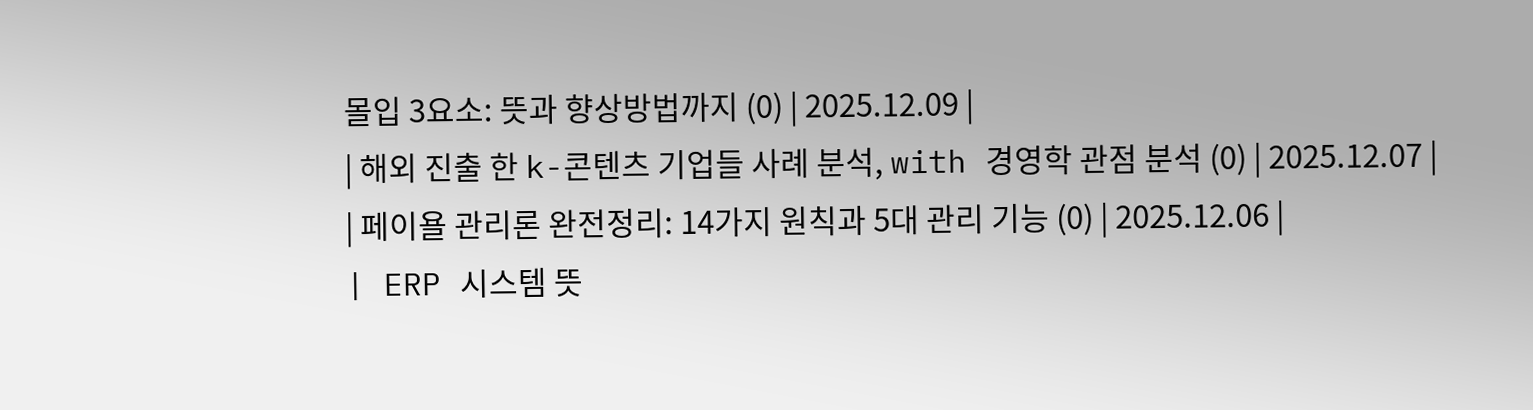몰입 3요소: 뜻과 향상방법까지 (0) | 2025.12.09 |
| 해외 진출 한 k-콘텐츠 기업들 사례 분석, with 경영학 관점 분석 (0) | 2025.12.07 |
| 페이욜 관리론 완전정리: 14가지 원칙과 5대 관리 기능 (0) | 2025.12.06 |
| ERP 시스템 뜻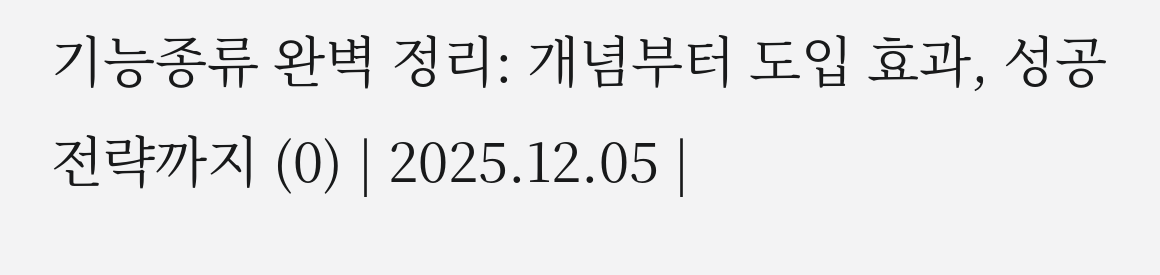기능종류 완벽 정리: 개념부터 도입 효과, 성공 전략까지 (0) | 2025.12.05 |